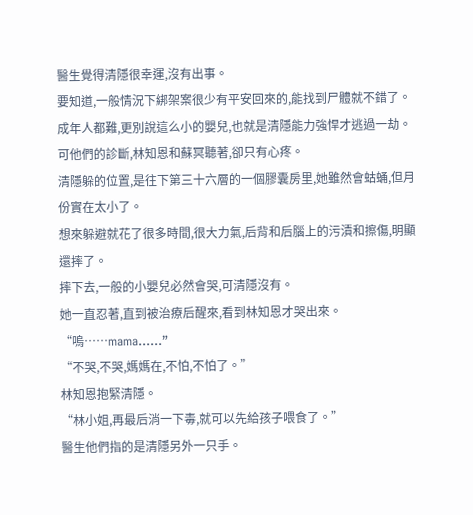醫生覺得清隱很幸運,沒有出事。
要知道,一般情況下綁架案很少有平安回來的,能找到尸體就不錯了。
成年人都難,更別說這么小的嬰兒,也就是清隱能力強悍才逃過一劫。
可他們的診斷,林知恩和蘇冥聽著,卻只有心疼。
清隱躲的位置,是往下第三十六層的一個膠囊房里,她雖然會蛄蛹,但月份實在太小了。
想來躲避就花了很多時間,很大力氣,后背和后腦上的污漬和擦傷,明顯還摔了。
摔下去,一般的小嬰兒必然會哭,可清隱沒有。
她一直忍著,直到被治療后醒來,看到林知恩才哭出來。
“嗚……mama……”
“不哭,不哭,媽媽在,不怕,不怕了。”
林知恩抱緊清隱。
“林小姐,再最后消一下毒,就可以先給孩子喂食了。”
醫生他們指的是清隱另外一只手。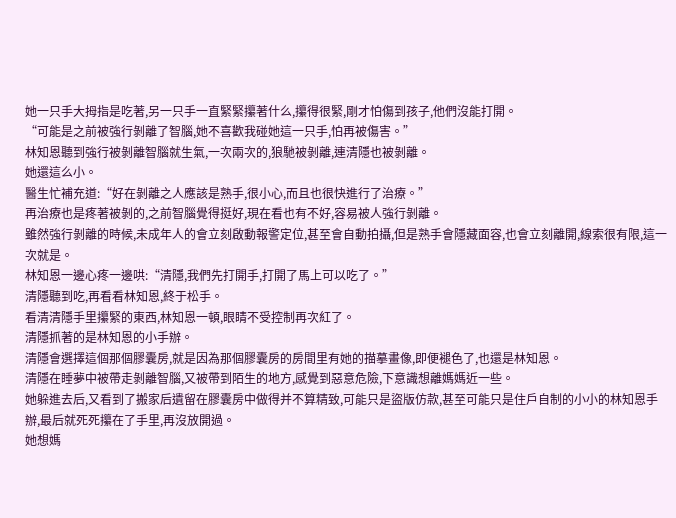她一只手大拇指是吃著,另一只手一直緊緊攥著什么,攥得很緊,剛才怕傷到孩子,他們沒能打開。
“可能是之前被強行剝離了智腦,她不喜歡我碰她這一只手,怕再被傷害。”
林知恩聽到強行被剝離智腦就生氣,一次兩次的,狼馳被剝離,連清隱也被剝離。
她還這么小。
醫生忙補充道:“好在剝離之人應該是熟手,很小心,而且也很快進行了治療。”
再治療也是疼著被剝的,之前智腦覺得挺好,現在看也有不好,容易被人強行剝離。
雖然強行剝離的時候,未成年人的會立刻啟動報警定位,甚至會自動拍攝,但是熟手會隱藏面容,也會立刻離開,線索很有限,這一次就是。
林知恩一邊心疼一邊哄:“清隱,我們先打開手,打開了馬上可以吃了。”
清隱聽到吃,再看看林知恩,終于松手。
看清清隱手里攥緊的東西,林知恩一頓,眼睛不受控制再次紅了。
清隱抓著的是林知恩的小手辦。
清隱會選擇這個那個膠囊房,就是因為那個膠囊房的房間里有她的描摹畫像,即便褪色了,也還是林知恩。
清隱在睡夢中被帶走剝離智腦,又被帶到陌生的地方,感覺到惡意危險,下意識想離媽媽近一些。
她躲進去后,又看到了搬家后遺留在膠囊房中做得并不算精致,可能只是盜版仿款,甚至可能只是住戶自制的小小的林知恩手辦,最后就死死攥在了手里,再沒放開過。
她想媽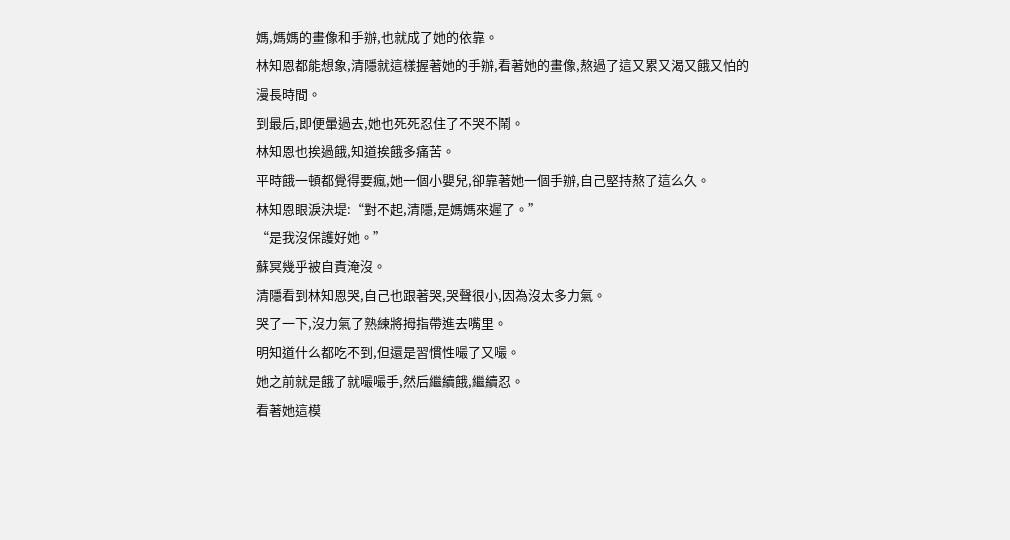媽,媽媽的畫像和手辦,也就成了她的依靠。
林知恩都能想象,清隱就這樣握著她的手辦,看著她的畫像,熬過了這又累又渴又餓又怕的漫長時間。
到最后,即便暈過去,她也死死忍住了不哭不鬧。
林知恩也挨過餓,知道挨餓多痛苦。
平時餓一頓都覺得要瘋,她一個小嬰兒,卻靠著她一個手辦,自己堅持熬了這么久。
林知恩眼淚決堤:“對不起,清隱,是媽媽來遲了。”
“是我沒保護好她。”
蘇冥幾乎被自責淹沒。
清隱看到林知恩哭,自己也跟著哭,哭聲很小,因為沒太多力氣。
哭了一下,沒力氣了熟練將拇指帶進去嘴里。
明知道什么都吃不到,但還是習慣性嘬了又嘬。
她之前就是餓了就嘬嘬手,然后繼續餓,繼續忍。
看著她這模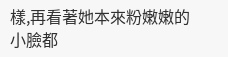樣,再看著她本來粉嫩嫩的小臉都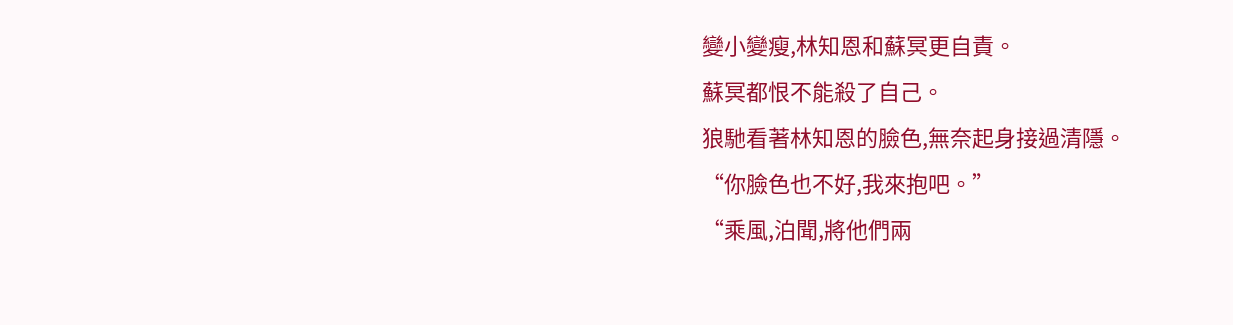變小變瘦,林知恩和蘇冥更自責。
蘇冥都恨不能殺了自己。
狼馳看著林知恩的臉色,無奈起身接過清隱。
“你臉色也不好,我來抱吧。”
“乘風,泊聞,將他們兩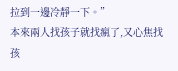拉到一邊冷靜一下。”
本來兩人找孩子就找瘋了,又心焦找孩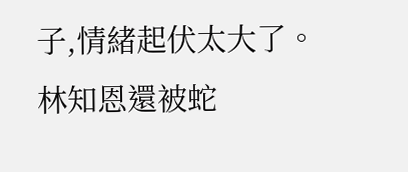子,情緒起伏太大了。
林知恩還被蛇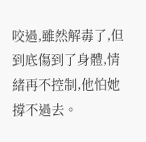咬過,雖然解毒了,但到底傷到了身體,情緒再不控制,他怕她撐不過去。